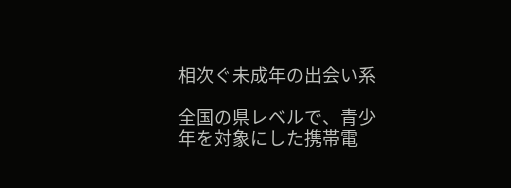相次ぐ未成年の出会い系

全国の県レベルで、青少年を対象にした携帯電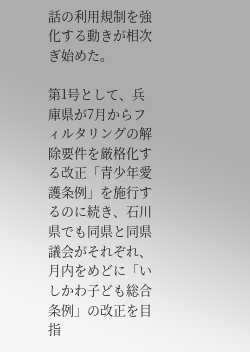話の利用規制を強化する動きが相次ぎ始めた。

第1号として、兵庫県が7月からフィルタリングの解除要件を厳格化する改正「青少年愛護条例」を施行するのに続き、石川県でも同県と同県議会がそれぞれ、月内をめどに「いしかわ子ども総合条例」の改正を目指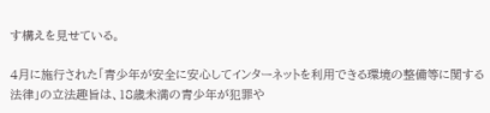す構えを見せている。

4月に施行された「青少年が安全に安心してインターネットを利用できる環境の整備等に関する法律」の立法趣旨は、18歳未満の青少年が犯罪や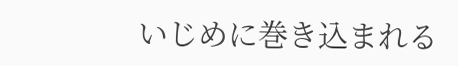いじめに巻き込まれる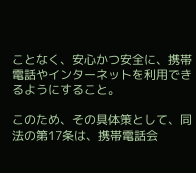ことなく、安心かつ安全に、携帯電話やインターネットを利用できるようにすること。

このため、その具体策として、同法の第17条は、携帯電話会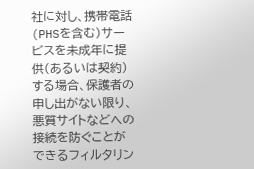社に対し、携帯電話(PHSを含む)サービスを未成年に提供(あるいは契約)する場合、保護者の申し出がない限り、悪質サイトなどへの接続を防ぐことができるフィルタリン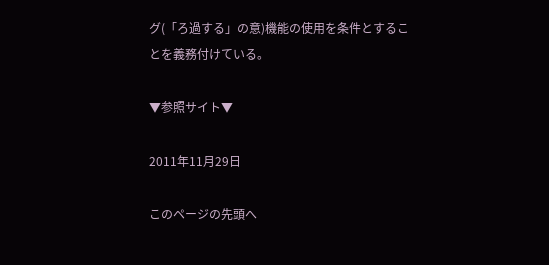グ(「ろ過する」の意)機能の使用を条件とすることを義務付けている。

▼参照サイト▼

2011年11月29日

このページの先頭へ